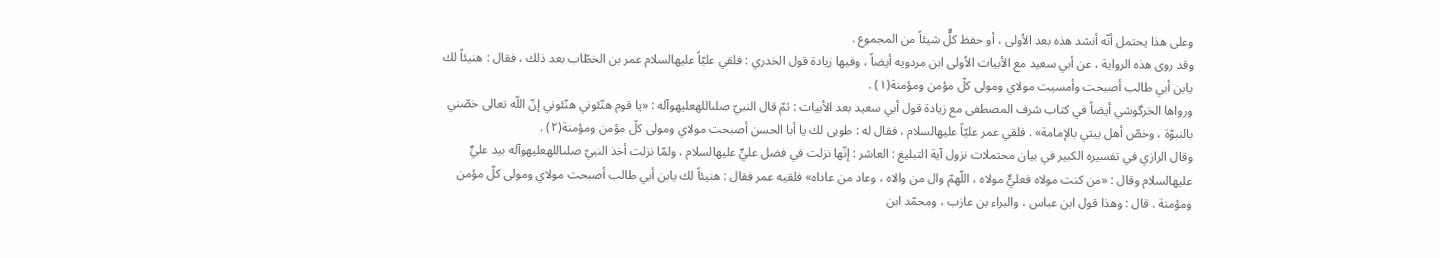وعلى هذا يحتمل أنّه أنشد هذه بعد الاُولى ، أو حفظ كلٌّ شيئاً من المجموع .
وقد روى هذه الرواية ، عن أبي سعيد مع الأبيات الاُولى ابن مردويه أيضاً ، وفيها زيادة قول الخدري : فلقي عليّاً عليهالسلام عمر بن الخطّاب بعد ذلك ، فقال : هنيئاً لك يابن أبي طالب أصبحت وأمسيت مولاي ومولى كلّ مؤمن ومؤمنة(١) .
ورواها الخرگوشي أيضاً في كتاب شرف المصطفى مع زيادة قول أبي سعيد بعد الأبيات : ثمّ قال النبيّ صلىاللهعليهوآله : «يا قوم هنّئوني هنّئوني إنّ اللّه تعالى خصّني بالنبوّة ، وخصّ أهل بيتي بالإمامة» . فلقي عمر عليّاً عليهالسلام ، فقال له : طوبى لك يا أبا الحسن أصبحت مولاي ومولى كلّ مؤمن ومؤمنة(٢) .
وقال الرازي في تفسيره الكبير في بيان محتملات نزول آية التبليغ : العاشر : إنّها نزلت في فضل عليٍّ عليهالسلام ، ولمّا نزلت أخذ النبيّ صلىاللهعليهوآله بيد عليٍّ عليهالسلام وقال : «من كنت مولاه فعليٌّ مولاه ، اللّهمّ وال من والاه ، وعاد من عاداه» فلقيه عمر فقال : هنيئاً لك يابن أبي طالب أصبحت مولاي ومولى كلّ مؤمن ومؤمنة . قال : وهذا قول ابن عباس ، والبراء بن عازب ، ومحمّد ابن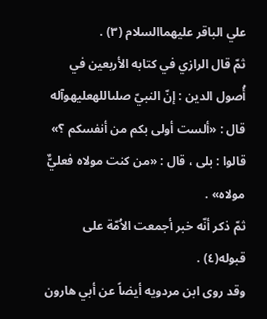علي الباقر عليهماالسلام (٣) .
ثمّ قال الرازي في كتابه الأربعين في أُصول الدين : إنّ النبيّ صلىاللهعليهوآله قال : «ألست أولى بكم من أنفسكم ؟» قالوا : بلى ، قال : «من كنت مولاه فعليٌّ مولاه» .
ثمّ ذكر أنّه خبر أجمعت الاُمّة على قبوله(٤) .
وقد روى ابن مردويه أيضاً عن أبي هارون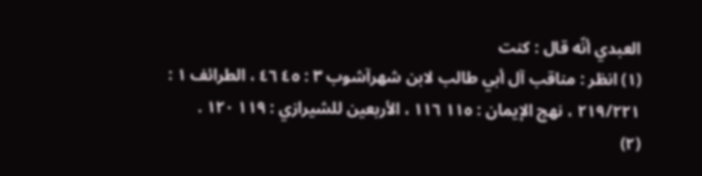العبدي أنّه قال : كنت
(١) انظر : مناقب آل أبي طالب لابن شهرآشوب ٣ : ٤٥ ٤٦ ، الطرائف ١ : ٢١٩/٢٢١ ، نهج الإيمان : ١١٥ ١١٦ ، الأربعين للشيرازي : ١١٩ ١٢٠ .
(٢)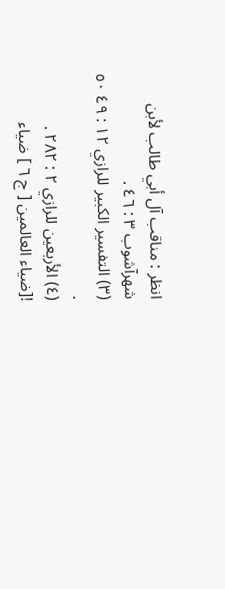انظر : مناقب آل أبي طالب لأبن شهرآشوب ٣ : ٤٦ .
(٣) التفسير الكبير للرازي ١٢ : ٤٩ ٥٠ .
(٤) الأربعين للرازي ٢ : ٢٨٢ .
![ضياء العالمين [ ج ٦ ] ضياء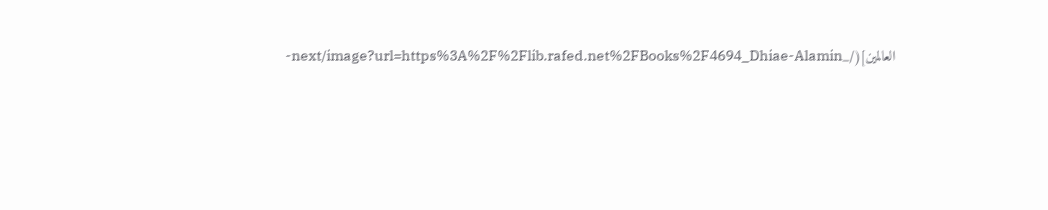العالمين](/_next/image?url=https%3A%2F%2Flib.rafed.net%2FBooks%2F4694_Dhiae-Alamin-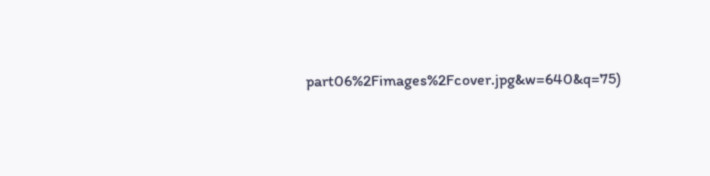part06%2Fimages%2Fcover.jpg&w=640&q=75)